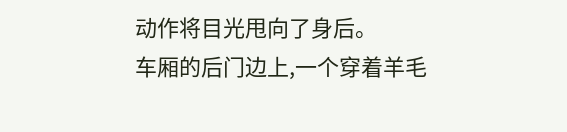动作将目光甩向了身后。
车厢的后门边上,一个穿着羊毛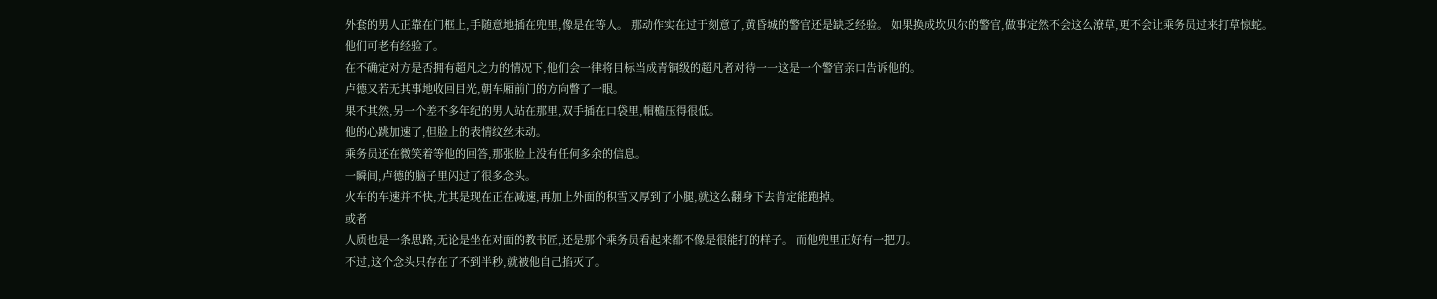外套的男人正靠在门框上,手随意地插在兜里,像是在等人。 那动作实在过于刻意了,黄昏城的警官还是缺乏经验。 如果换成坎贝尔的警官,做事定然不会这么潦草,更不会让乘务员过来打草惊蛇。
他们可老有经验了。
在不确定对方是否拥有超凡之力的情况下,他们会一律将目标当成青铜级的超凡者对待一一这是一个警官亲口告诉他的。
卢德又若无其事地收回目光,朝车厢前门的方向瞥了一眼。
果不其然,另一个差不多年纪的男人站在那里,双手插在口袋里,帽檐压得很低。
他的心跳加速了,但脸上的表情纹丝未动。
乘务员还在微笑着等他的回答,那张脸上没有任何多余的信息。
一瞬间,卢德的脑子里闪过了很多念头。
火车的车速并不快,尤其是现在正在减速,再加上外面的积雪又厚到了小腿,就这么翻身下去肯定能跑掉。
或者
人质也是一条思路,无论是坐在对面的教书匠,还是那个乘务员看起来都不像是很能打的样子。 而他兜里正好有一把刀。
不过,这个念头只存在了不到半秒,就被他自己掐灭了。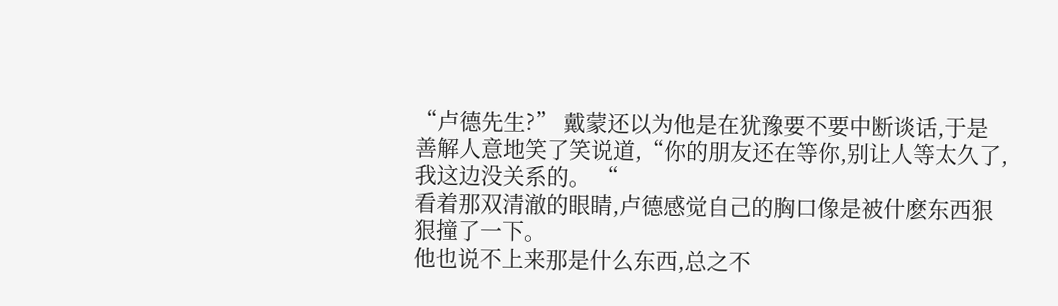“卢德先生?” 戴蒙还以为他是在犹豫要不要中断谈话,于是善解人意地笑了笑说道,“你的朋友还在等你,别让人等太久了,我这边没关系的。 “
看着那双清澈的眼睛,卢德感觉自己的胸口像是被什麽东西狠狠撞了一下。
他也说不上来那是什么东西,总之不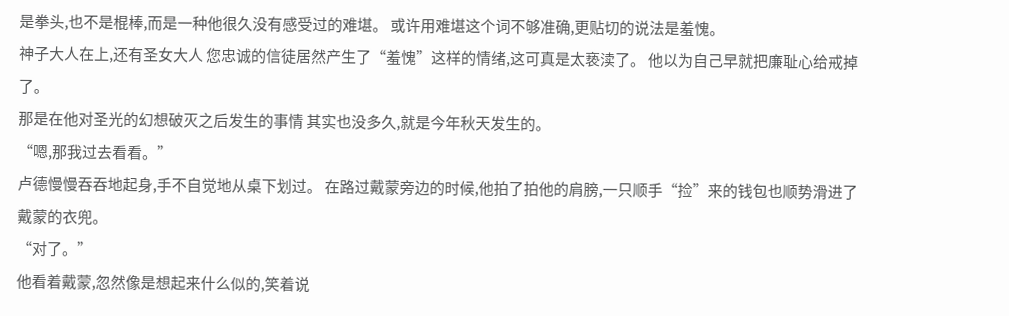是拳头,也不是棍棒,而是一种他很久没有感受过的难堪。 或许用难堪这个词不够准确,更贴切的说法是羞愧。
神子大人在上,还有圣女大人 您忠诚的信徒居然产生了“羞愧”这样的情绪,这可真是太亵渎了。 他以为自己早就把廉耻心给戒掉了。
那是在他对圣光的幻想破灭之后发生的事情 其实也没多久,就是今年秋天发生的。
“嗯,那我过去看看。”
卢德慢慢吞吞地起身,手不自觉地从桌下划过。 在路过戴蒙旁边的时候,他拍了拍他的肩膀,一只顺手“捡”来的钱包也顺势滑进了戴蒙的衣兜。
“对了。”
他看着戴蒙,忽然像是想起来什么似的,笑着说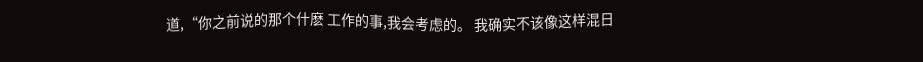道,“你之前说的那个什麽 工作的事,我会考虑的。 我确实不该像这样混日